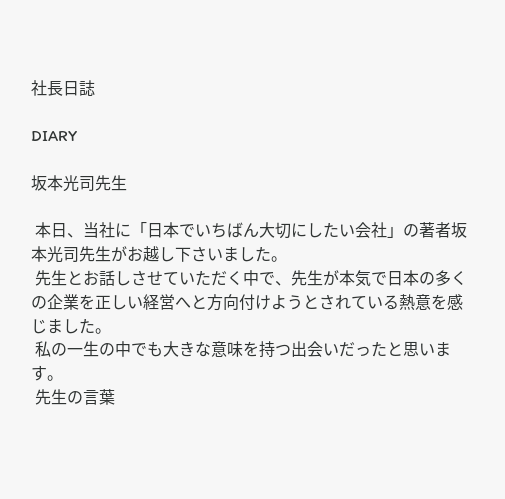社長日誌

DIARY

坂本光司先生

 本日、当社に「日本でいちばん大切にしたい会社」の著者坂本光司先生がお越し下さいました。
 先生とお話しさせていただく中で、先生が本気で日本の多くの企業を正しい経営へと方向付けようとされている熱意を感じました。
 私の一生の中でも大きな意味を持つ出会いだったと思います。
 先生の言葉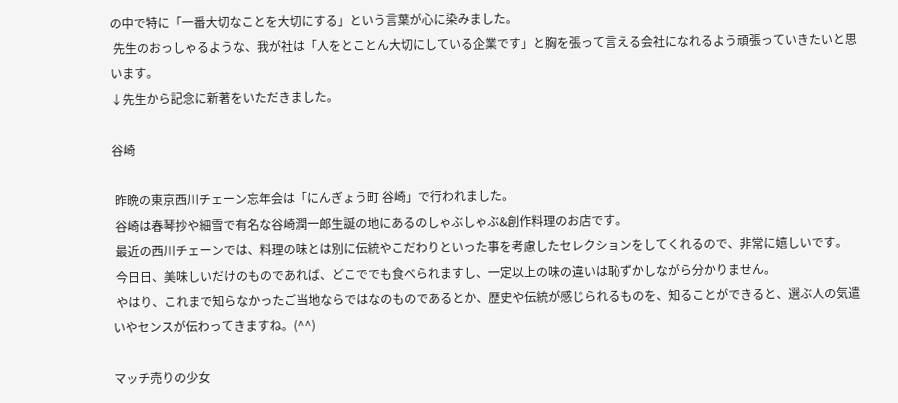の中で特に「一番大切なことを大切にする」という言葉が心に染みました。
 先生のおっしゃるような、我が社は「人をとことん大切にしている企業です」と胸を張って言える会社になれるよう頑張っていきたいと思います。
↓先生から記念に新著をいただきました。

谷崎

 昨晩の東京西川チェーン忘年会は「にんぎょう町 谷崎」で行われました。
 谷崎は春琴抄や細雪で有名な谷崎潤一郎生誕の地にあるのしゃぶしゃぶ&創作料理のお店です。
 最近の西川チェーンでは、料理の味とは別に伝統やこだわりといった事を考慮したセレクションをしてくれるので、非常に嬉しいです。
 今日日、美味しいだけのものであれば、どこででも食べられますし、一定以上の味の違いは恥ずかしながら分かりません。
 やはり、これまで知らなかったご当地ならではなのものであるとか、歴史や伝統が感じられるものを、知ることができると、選ぶ人の気遣いやセンスが伝わってきますね。(^^)

マッチ売りの少女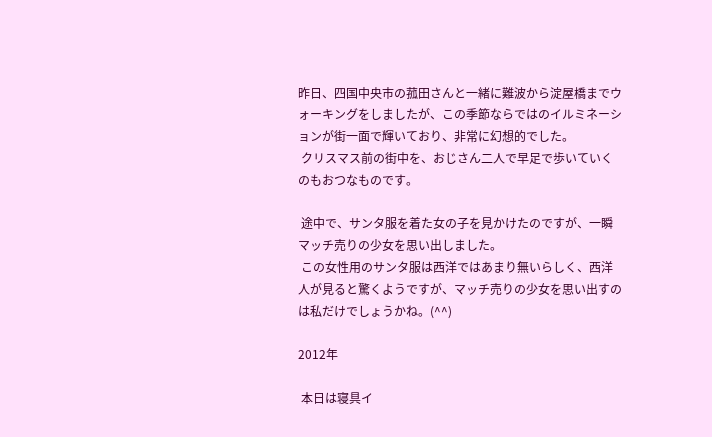昨日、四国中央市の菰田さんと一緒に難波から淀屋橋までウォーキングをしましたが、この季節ならではのイルミネーションが街一面で輝いており、非常に幻想的でした。
 クリスマス前の街中を、おじさん二人で早足で歩いていくのもおつなものです。

 途中で、サンタ服を着た女の子を見かけたのですが、一瞬マッチ売りの少女を思い出しました。
 この女性用のサンタ服は西洋ではあまり無いらしく、西洋人が見ると驚くようですが、マッチ売りの少女を思い出すのは私だけでしょうかね。(^^)

2012年

 本日は寝具イ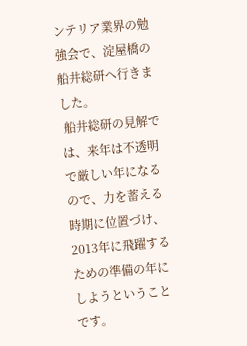ンテリア業界の勉強会で、淀屋橋の船井総研へ行きました。
 船井総研の見解では、来年は不透明で厳しい年になるので、力を蓄える時期に位置づけ、2013年に飛躍するための準備の年にしようということです。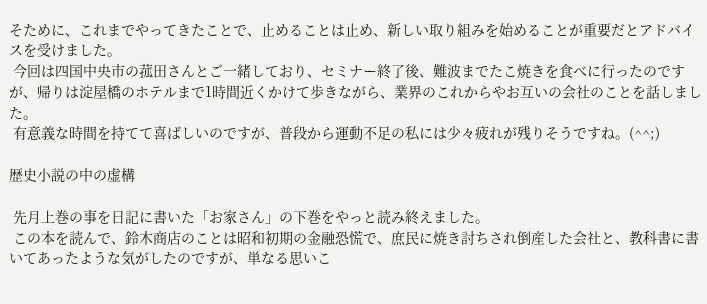そために、これまでやってきたことで、止めることは止め、新しい取り組みを始めることが重要だとアドバイスを受けました。
 今回は四国中央市の菰田さんとご一緒しており、セミナー終了後、難波までたこ焼きを食べに行ったのですが、帰りは淀屋橋のホテルまで1時間近くかけて歩きながら、業界のこれからやお互いの会社のことを話しました。
 有意義な時間を持てて喜ばしいのですが、普段から運動不足の私には少々疲れが残りそうですね。(^^;)

歴史小説の中の虚構

 先月上巻の事を日記に書いた「お家さん」の下巻をやっと読み終えました。
 この本を読んで、鈴木商店のことは昭和初期の金融恐慌で、庶民に焼き討ちされ倒産した会社と、教科書に書いてあったような気がしたのですが、単なる思いこ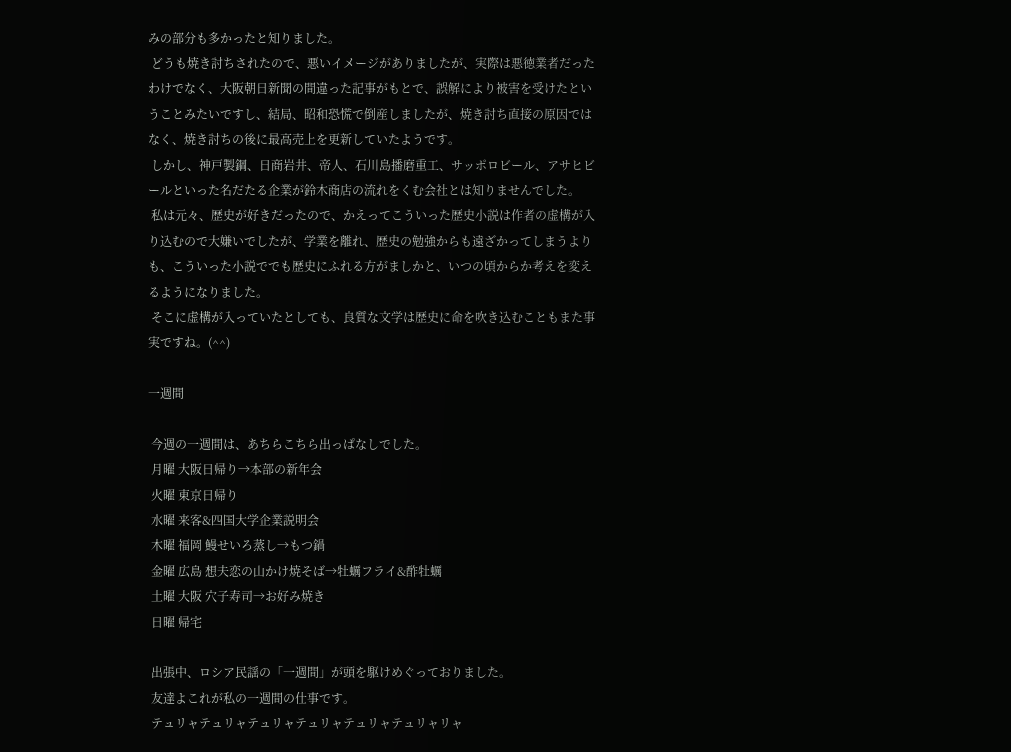みの部分も多かったと知りました。
 どうも焼き討ちされたので、悪いイメージがありましたが、実際は悪徳業者だったわけでなく、大阪朝日新聞の間違った記事がもとで、誤解により被害を受けたということみたいですし、結局、昭和恐慌で倒産しましたが、焼き討ち直接の原因ではなく、焼き討ちの後に最高売上を更新していたようです。
 しかし、神戸製鋼、日商岩井、帝人、石川島播磨重工、サッポロビール、アサヒビールといった名だたる企業が鈴木商店の流れをくむ会社とは知りませんでした。
 私は元々、歴史が好きだったので、かえってこういった歴史小説は作者の虚構が入り込むので大嫌いでしたが、学業を離れ、歴史の勉強からも遠ざかってしまうよりも、こういった小説ででも歴史にふれる方がましかと、いつの頃からか考えを変えるようになりました。
 そこに虚構が入っていたとしても、良質な文学は歴史に命を吹き込むこともまた事実ですね。(^^)

一週間

 今週の一週間は、あちらこちら出っぱなしでした。
 月曜 大阪日帰り→本部の新年会
 火曜 東京日帰り
 水曜 来客&四国大学企業説明会
 木曜 福岡 鰻せいろ蒸し→もつ鍋
 金曜 広島 想夫恋の山かけ焼そば→牡蠣フライ&酢牡蠣
 土曜 大阪 穴子寿司→お好み焼き
 日曜 帰宅

 出張中、ロシア民謡の「一週間」が頭を駆けめぐっておりました。
 友達よこれが私の一週間の仕事です。
 テュリャテュリャテュリャテュリャテュリャテュリャリャ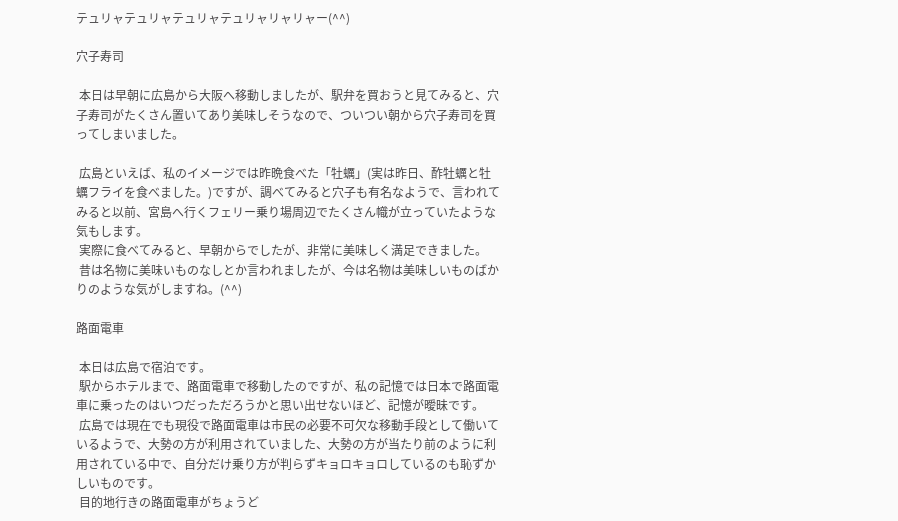テュリャテュリャテュリャテュリャリャリャー(^^)

穴子寿司

 本日は早朝に広島から大阪へ移動しましたが、駅弁を買おうと見てみると、穴子寿司がたくさん置いてあり美味しそうなので、ついつい朝から穴子寿司を買ってしまいました。

 広島といえば、私のイメージでは昨晩食べた「牡蠣」(実は昨日、酢牡蠣と牡蠣フライを食べました。)ですが、調べてみると穴子も有名なようで、言われてみると以前、宮島へ行くフェリー乗り場周辺でたくさん幟が立っていたような気もします。
 実際に食べてみると、早朝からでしたが、非常に美味しく満足できました。
 昔は名物に美味いものなしとか言われましたが、今は名物は美味しいものばかりのような気がしますね。(^^)

路面電車

 本日は広島で宿泊です。
 駅からホテルまで、路面電車で移動したのですが、私の記憶では日本で路面電車に乗ったのはいつだっただろうかと思い出せないほど、記憶が曖昧です。
 広島では現在でも現役で路面電車は市民の必要不可欠な移動手段として働いているようで、大勢の方が利用されていました、大勢の方が当たり前のように利用されている中で、自分だけ乗り方が判らずキョロキョロしているのも恥ずかしいものです。
 目的地行きの路面電車がちょうど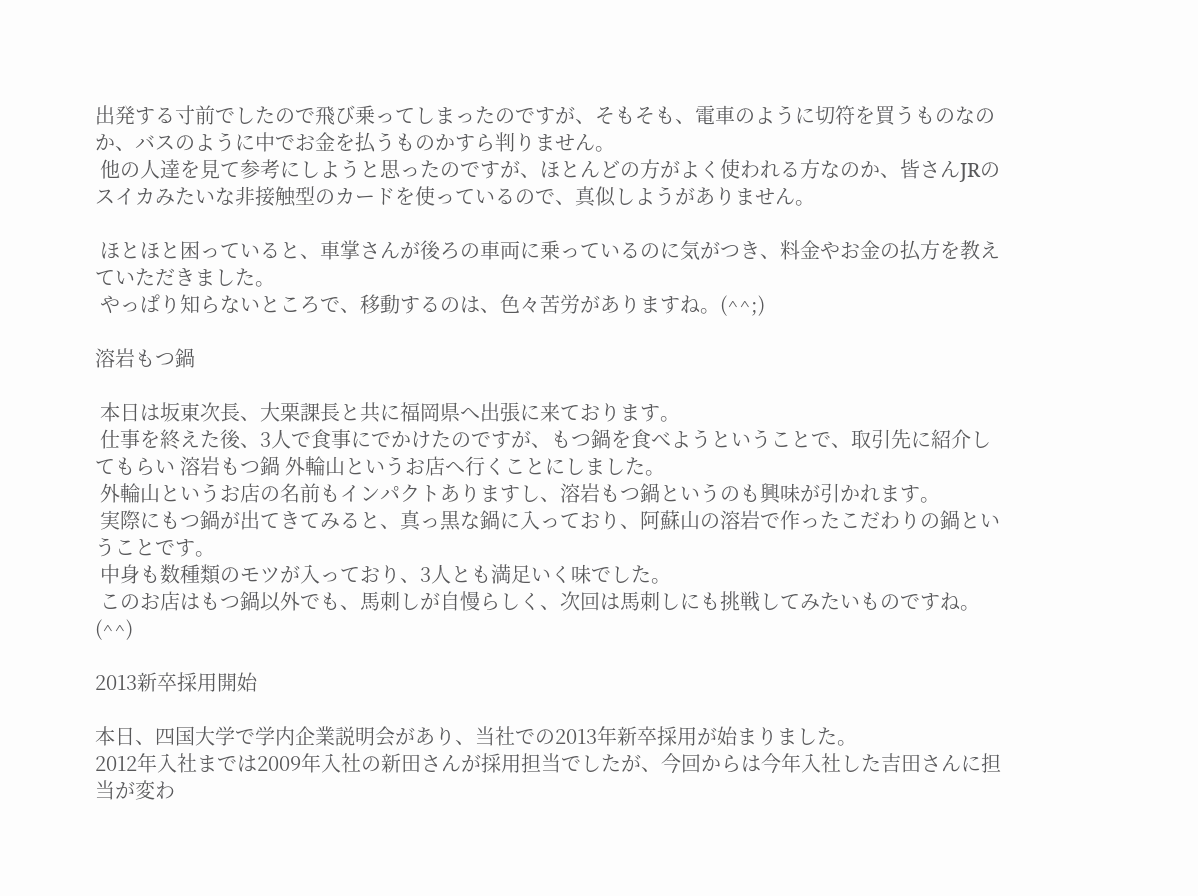出発する寸前でしたので飛び乗ってしまったのですが、そもそも、電車のように切符を買うものなのか、バスのように中でお金を払うものかすら判りません。
 他の人達を見て参考にしようと思ったのですが、ほとんどの方がよく使われる方なのか、皆さんJRのスイカみたいな非接触型のカードを使っているので、真似しようがありません。

 ほとほと困っていると、車掌さんが後ろの車両に乗っているのに気がつき、料金やお金の払方を教えていただきました。
 やっぱり知らないところで、移動するのは、色々苦労がありますね。(^^;)

溶岩もつ鍋

 本日は坂東次長、大栗課長と共に福岡県へ出張に来ております。
 仕事を終えた後、3人で食事にでかけたのですが、もつ鍋を食べようということで、取引先に紹介してもらい 溶岩もつ鍋 外輪山というお店へ行くことにしました。
 外輪山というお店の名前もインパクトありますし、溶岩もつ鍋というのも興味が引かれます。
 実際にもつ鍋が出てきてみると、真っ黒な鍋に入っており、阿蘇山の溶岩で作ったこだわりの鍋ということです。
 中身も数種類のモツが入っており、3人とも満足いく味でした。
 このお店はもつ鍋以外でも、馬刺しが自慢らしく、次回は馬刺しにも挑戦してみたいものですね。(^^)

2013新卒採用開始

本日、四国大学で学内企業説明会があり、当社での2013年新卒採用が始まりました。
2012年入社までは2009年入社の新田さんが採用担当でしたが、今回からは今年入社した吉田さんに担当が変わ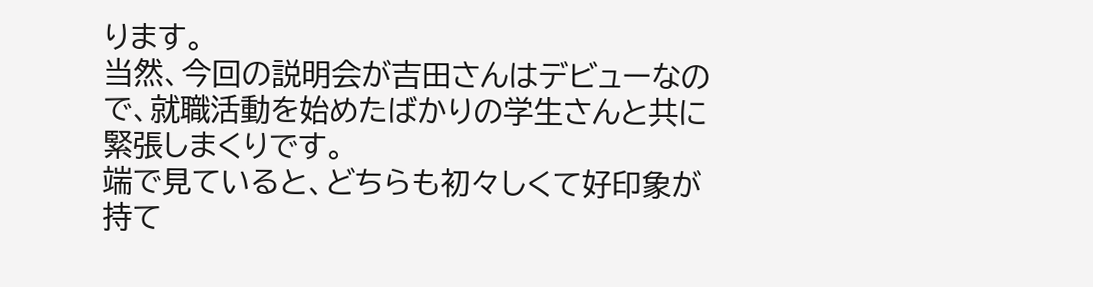ります。
当然、今回の説明会が吉田さんはデビューなので、就職活動を始めたばかりの学生さんと共に緊張しまくりです。
端で見ていると、どちらも初々しくて好印象が持て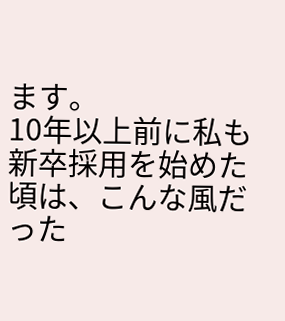ます。
10年以上前に私も新卒採用を始めた頃は、こんな風だった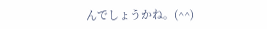んでしょうかね。(^^)